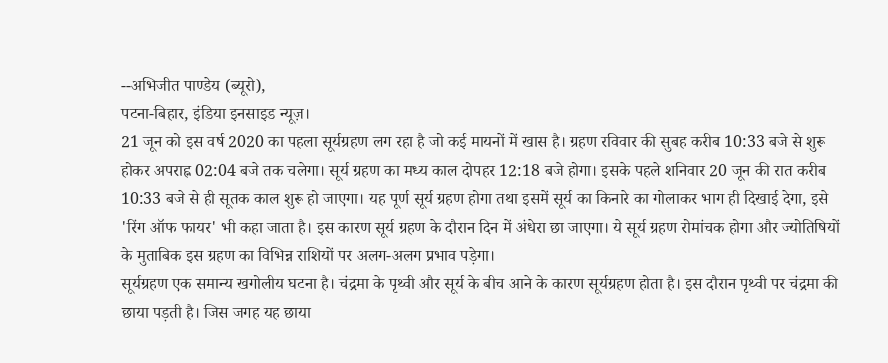--अभिजीत पाण्डेय (ब्यूरो),
पटना-बिहार, इंडिया इनसाइड न्यूज़।
21 जून को इस वर्ष 2020 का पहला सूर्यग्रहण लग रहा है जो कई मायनों में खास है। ग्रहण रविवार की सुबह करीब 10:33 बजे से शुरू होकर अपराह्न 02:04 बजे तक चलेगा। सूर्य ग्रहण का मध्य काल दोपहर 12:18 बजे होगा। इसके पहले शनिवार 20 जून की रात करीब 10:33 बजे से ही सूतक काल शुरू हो जाएगा। यह पूर्ण सूर्य ग्रहण होगा तथा इसमें सूर्य का किनारे का गोलाकर भाग ही दिखाई देगा, इसे 'रिंग ऑफ फायर' भी कहा जाता है। इस कारण सूर्य ग्रहण के दौरान दिन में अंधेरा छा जाएगा। ये सूर्य ग्रहण रोमांचक होगा और ज्योतिषियों के मुताबिक इस ग्रहण का विभिन्न राशियों पर अलग-अलग प्रभाव पड़ेगा।
सूर्यग्रहण एक समान्य खगोलीय घटना है। चंद्रमा के पृथ्वी और सूर्य के बीच आने के कारण सूर्यग्रहण होता है। इस दौरान पृथ्वी पर चंद्रमा की छाया पड़ती है। जिस जगह यह छाया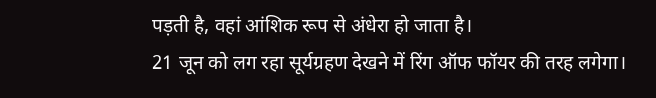पड़ती है, वहां आंशिक रूप से अंधेरा हो जाता है।
21 जून को लग रहा सूर्यग्रहण देखने में रिंग ऑफ फॉयर की तरह लगेगा।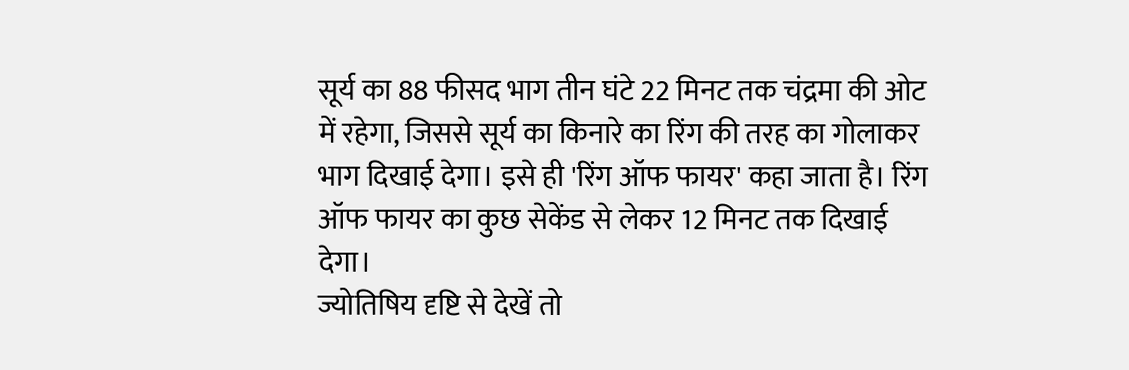सूर्य का 88 फीसद भाग तीन घंटे 22 मिनट तक चंद्रमा की ओट में रहेगा, जिससे सूर्य का किनारे का रिंग की तरह का गोलाकर भाग दिखाई देगा। इसे ही 'रिंग ऑफ फायर' कहा जाता है। रिंग ऑफ फायर का कुछ सेकेंड से लेकर 12 मिनट तक दिखाई देगा।
ज्योतिषिय दृष्टि से देखें तो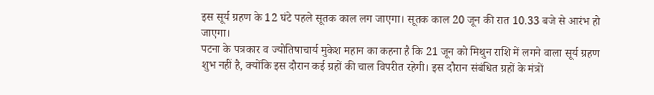इस सूर्य ग्रहण के 12 घंटे पहले सूतक काल लग जाएगा। सूतक काल 20 जून की रात 10.33 बजे से आरंभ हो जाएगा।
पटना के पत्रकार व ज्योतिषाचार्य मुकेश महान का कहना है कि 21 जून को मिथुन राशि में लगने वाला सूर्य ग्रहण शुभ नहीं है, क्योंकि इस दौरान कई ग्रहों की चाल विपरीत रहेगी। इस दौरान संबंधित ग्रहों के मंत्रों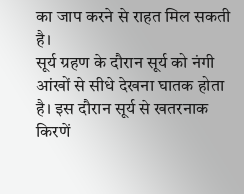का जाप करने से राहत मिल सकती है।
सूर्य ग्रहण के दौरान सूर्य को नंगी आंखों से सीधे देखना घातक होता है। इस दौरान सूर्य से खतरनाक किरणें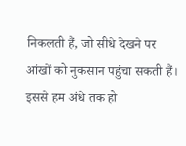निकलती हैं, जो सीधे देखने पर आंखों को नुकसान पहुंचा सकती हैं। इससे हम अंधे तक हो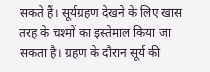सकते हैं। सूर्यग्रहण देखने के लिए खास तरह के चश्मों का इस्तेमाल किया जा सकता है। ग्रहण के दौरान सूर्य की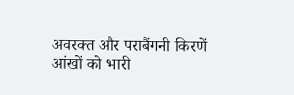अवरक्त और पराबैंगनी किरणें आंखों को भारी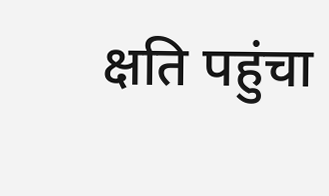क्षति पहुंचा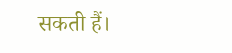सकती हैं।